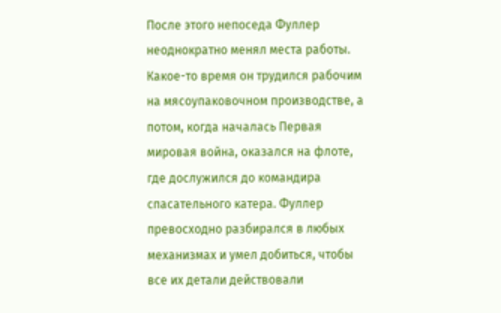После этого непоседа Фуллер неоднократно менял места работы. Какое-то время он трудился рабочим на мясоупаковочном производстве, а потом, когда началась Первая мировая война, оказался на флоте, где дослужился до командира спасательного катера. Фуллер превосходно разбирался в любых механизмах и умел добиться, чтобы все их детали действовали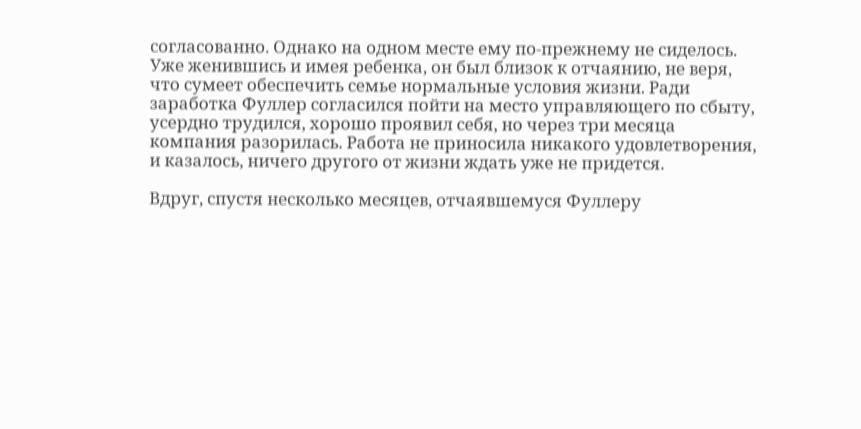согласованно. Однако на одном месте ему по-прежнему не сиделось. Уже женившись и имея ребенка, он был близок к отчаянию, не веря, что сумеет обеспечить семье нормальные условия жизни. Ради заработка Фуллер согласился пойти на место управляющего по сбыту, усердно трудился, хорошо проявил себя, но через три месяца компания разорилась. Работа не приносила никакого удовлетворения, и казалось, ничего другого от жизни ждать уже не придется.

Вдруг, спустя несколько месяцев, отчаявшемуся Фуллеру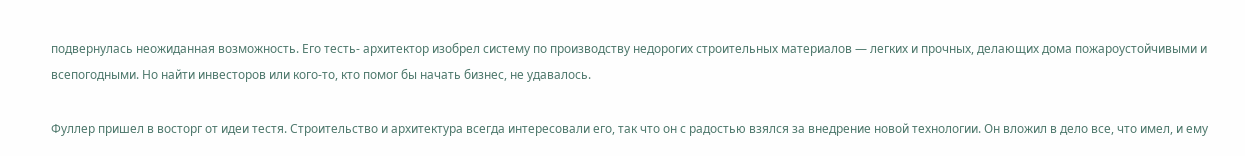подвернулась неожиданная возможность. Его тесть- архитектор изобрел систему по производству недорогих строительных материалов — легких и прочных, делающих дома пожароустойчивыми и всепогодными. Но найти инвесторов или кого-то, кто помог бы начать бизнес, не удавалось.

Фуллер пришел в восторг от идеи тестя. Строительство и архитектура всегда интересовали его, так что он с радостью взялся за внедрение новой технологии. Он вложил в дело все, что имел, и ему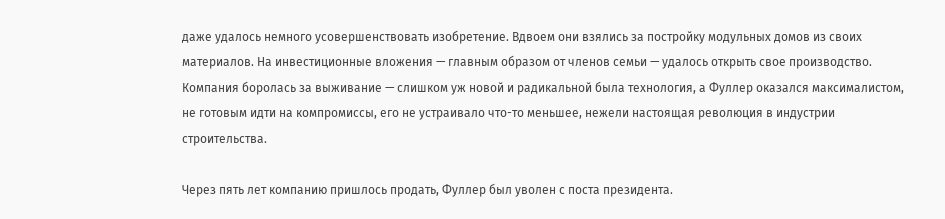даже удалось немного усовершенствовать изобретение. Вдвоем они взялись за постройку модульных домов из своих материалов. На инвестиционные вложения — главным образом от членов семьи — удалось открыть свое производство. Компания боролась за выживание — слишком уж новой и радикальной была технология, а Фуллер оказался максималистом, не готовым идти на компромиссы, его не устраивало что-то меньшее, нежели настоящая революция в индустрии строительства.

Через пять лет компанию пришлось продать, Фуллер был уволен с поста президента.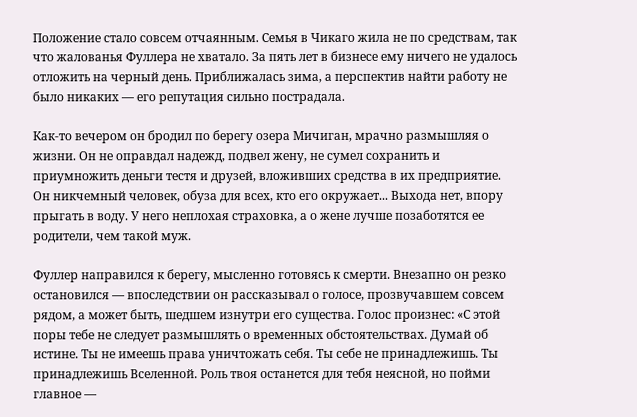Положение стало совсем отчаянным. Семья в Чикаго жила не по средствам, так что жалованья Фуллера не хватало. За пять лет в бизнесе ему ничего не удалось отложить на черный день. Приближалась зима, а перспектив найти работу не было никаких — его репутация сильно пострадала.

Как-то вечером он бродил по берегу озера Мичиган, мрачно размышляя о жизни. Он не оправдал надежд, подвел жену, не сумел сохранить и приумножить деньги тестя и друзей, вложивших средства в их предприятие. Он никчемный человек, обуза для всех, кто его окружает... Выхода нет, впору прыгать в воду. У него неплохая страховка, а о жене лучше позаботятся ее родители, чем такой муж.

Фуллер направился к берегу, мысленно готовясь к смерти. Внезапно он резко остановился — впоследствии он рассказывал о голосе, прозвучавшем совсем рядом, а может быть, шедшем изнутри его существа. Голос произнес: «С этой поры тебе не следует размышлять о временных обстоятельствах. Думай об истине. Ты не имеешь права уничтожать себя. Ты себе не принадлежишь. Ты принадлежишь Вселенной. Роль твоя останется для тебя неясной, но пойми главное —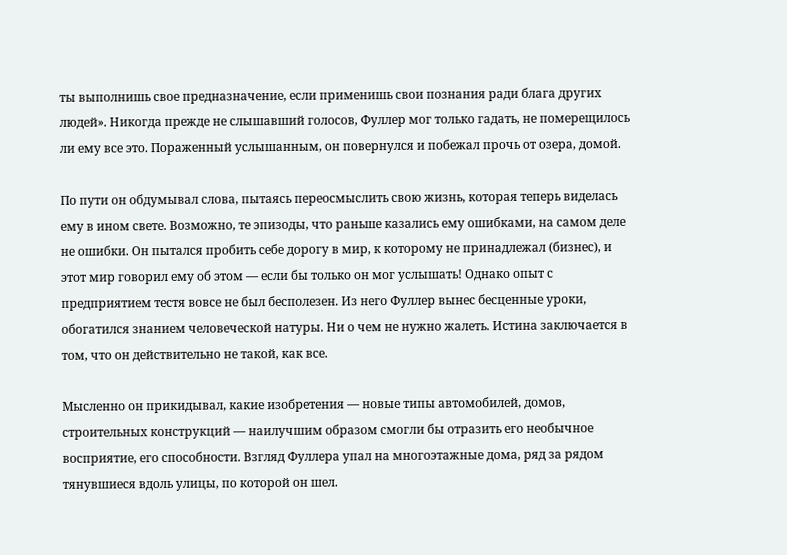ты выполнишь свое предназначение, если применишь свои познания ради блага других людей». Никогда прежде не слышавший голосов, Фуллер мог только гадать, не померещилось ли ему все это. Пораженный услышанным, он повернулся и побежал прочь от озера, домой.

По пути он обдумывал слова, пытаясь переосмыслить свою жизнь, которая теперь виделась ему в ином свете. Возможно, те эпизоды, что раньше казались ему ошибками, на самом деле не ошибки. Он пытался пробить себе дорогу в мир, к которому не принадлежал (бизнес), и этот мир говорил ему об этом — если бы только он мог услышать! Однако опыт с предприятием тестя вовсе не был бесполезен. Из него Фуллер вынес бесценные уроки, обогатился знанием человеческой натуры. Ни о чем не нужно жалеть. Истина заключается в том, что он действительно не такой, как все.

Мысленно он прикидывал, какие изобретения — новые типы автомобилей, домов, строительных конструкций — наилучшим образом смогли бы отразить его необычное восприятие, его способности. Взгляд Фуллера упал на многоэтажные дома, ряд за рядом тянувшиеся вдоль улицы, по которой он шел.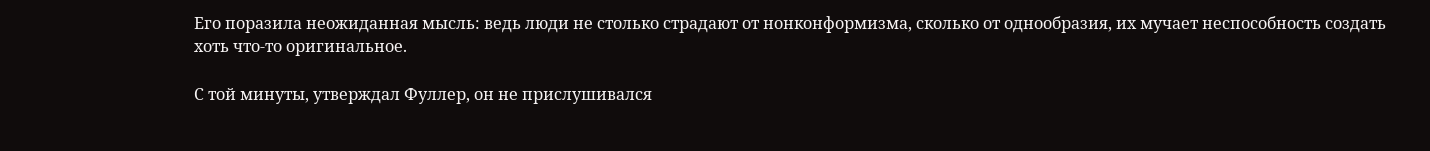Его поразила неожиданная мысль: ведь люди не столько страдают от нонконформизма, сколько от однообразия, их мучает неспособность создать хоть что-то оригинальное.

С той минуты, утверждал Фуллер, он не прислушивался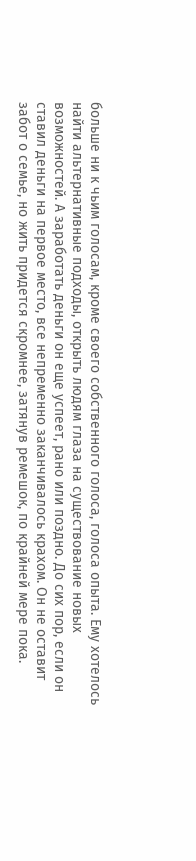больше ни к чьим голосам, кроме своего собственного голоса, голоса опыта. Ему хотелось найти альтернативные подходы, открыть людям глаза на существование новых возможностей. А заработать деньги он еще успеет, рано или поздно. До сих пор, если он ставил деньги на первое место, все непременно заканчивалось крахом. Он не оставит забот о семье, но жить придется скромнее, затянув ремешок, по крайней мере пока.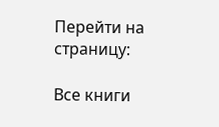Перейти на страницу:

Все книги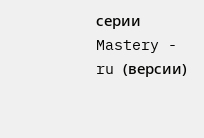серии Mastery - ru (версии)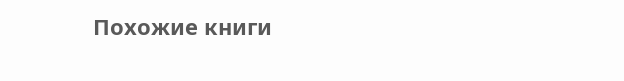Похожие книги